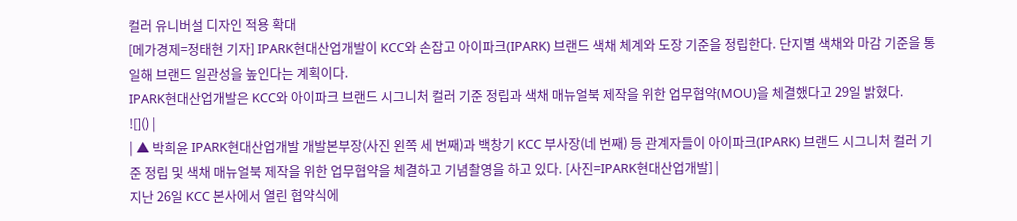컬러 유니버설 디자인 적용 확대
[메가경제=정태현 기자] IPARK현대산업개발이 KCC와 손잡고 아이파크(IPARK) 브랜드 색채 체계와 도장 기준을 정립한다. 단지별 색채와 마감 기준을 통일해 브랜드 일관성을 높인다는 계획이다.
IPARK현대산업개발은 KCC와 아이파크 브랜드 시그니처 컬러 기준 정립과 색채 매뉴얼북 제작을 위한 업무협약(MOU)을 체결했다고 29일 밝혔다.
![]() |
| ▲ 박희윤 IPARK현대산업개발 개발본부장(사진 왼쪽 세 번째)과 백창기 KCC 부사장(네 번째) 등 관계자들이 아이파크(IPARK) 브랜드 시그니처 컬러 기준 정립 및 색채 매뉴얼북 제작을 위한 업무협약을 체결하고 기념촬영을 하고 있다. [사진=IPARK현대산업개발] |
지난 26일 KCC 본사에서 열린 협약식에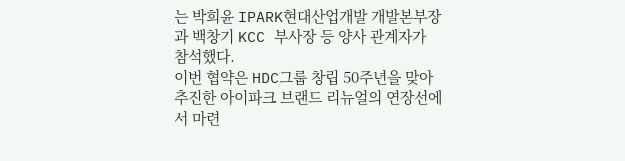는 박희윤 IPARK현대산업개발 개발본부장과 백창기 KCC 부사장 등 양사 관계자가 참석했다.
이번 협약은 HDC그룹 창립 50주년을 맞아 추진한 아이파크 브랜드 리뉴얼의 연장선에서 마련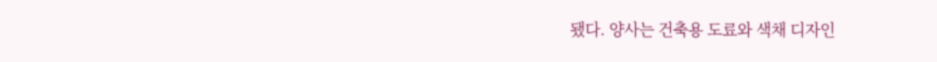됐다. 양사는 건축용 도료와 색채 디자인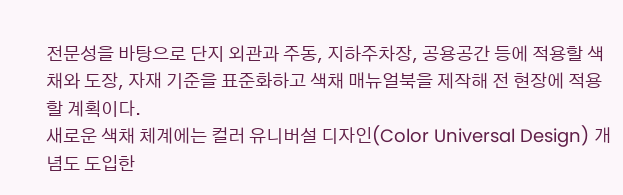전문성을 바탕으로 단지 외관과 주동, 지하주차장, 공용공간 등에 적용할 색채와 도장, 자재 기준을 표준화하고 색채 매뉴얼북을 제작해 전 현장에 적용할 계획이다.
새로운 색채 체계에는 컬러 유니버설 디자인(Color Universal Design) 개념도 도입한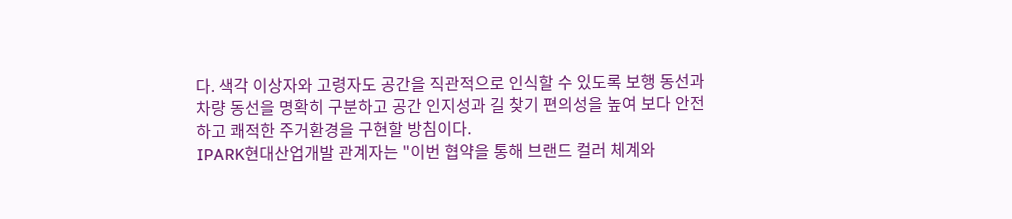다. 색각 이상자와 고령자도 공간을 직관적으로 인식할 수 있도록 보행 동선과 차량 동선을 명확히 구분하고 공간 인지성과 길 찾기 편의성을 높여 보다 안전하고 쾌적한 주거환경을 구현할 방침이다.
IPARK현대산업개발 관계자는 "이번 협약을 통해 브랜드 컬러 체계와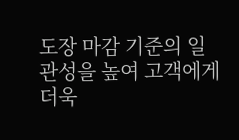도장 마감 기준의 일관성을 높여 고객에게 더욱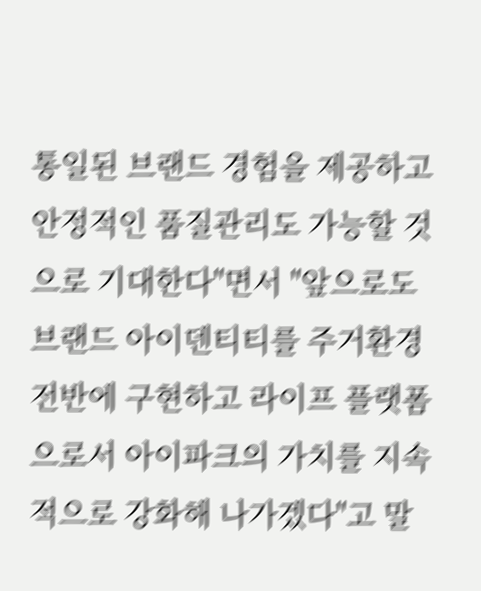통일된 브랜드 경험을 제공하고 안정적인 품질관리도 가능할 것으로 기대한다"면서 "앞으로도 브랜드 아이덴티티를 주거환경 전반에 구현하고 라이프 플랫폼으로서 아이파크의 가치를 지속적으로 강화해 나가겠다"고 말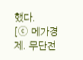했다.
[ⓒ 메가경제. 무단전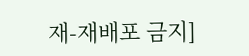재-재배포 금지]